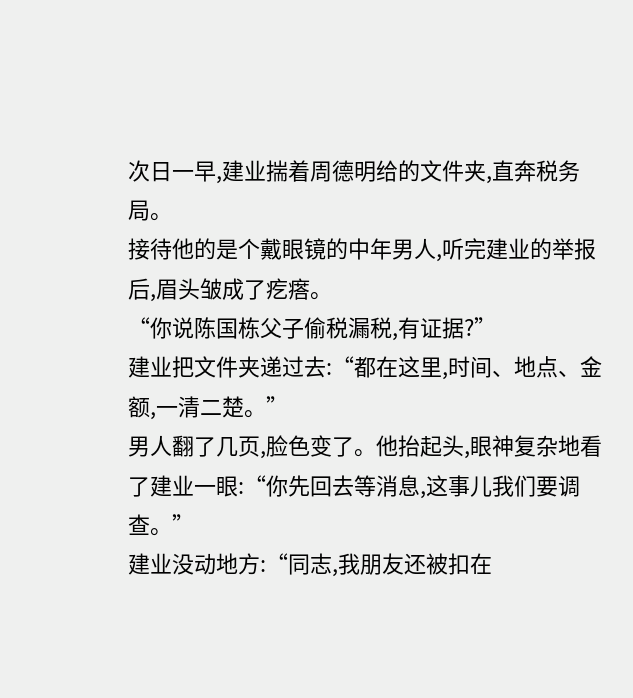次日一早,建业揣着周德明给的文件夹,直奔税务局。
接待他的是个戴眼镜的中年男人,听完建业的举报后,眉头皱成了疙瘩。
“你说陈国栋父子偷税漏税,有证据?”
建业把文件夹递过去:“都在这里,时间、地点、金额,一清二楚。”
男人翻了几页,脸色变了。他抬起头,眼神复杂地看了建业一眼:“你先回去等消息,这事儿我们要调查。”
建业没动地方:“同志,我朋友还被扣在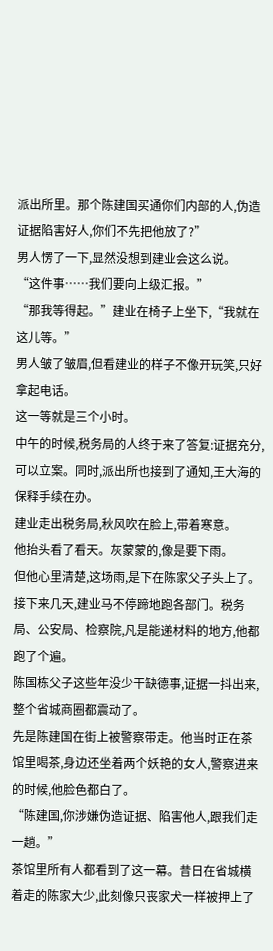派出所里。那个陈建国买通你们内部的人,伪造证据陷害好人,你们不先把他放了?”
男人愣了一下,显然没想到建业会这么说。
“这件事……我们要向上级汇报。”
“那我等得起。”建业在椅子上坐下,“我就在这儿等。”
男人皱了皱眉,但看建业的样子不像开玩笑,只好拿起电话。
这一等就是三个小时。
中午的时候,税务局的人终于来了答复:证据充分,可以立案。同时,派出所也接到了通知,王大海的保释手续在办。
建业走出税务局,秋风吹在脸上,带着寒意。
他抬头看了看天。灰蒙蒙的,像是要下雨。
但他心里清楚,这场雨,是下在陈家父子头上了。
接下来几天,建业马不停蹄地跑各部门。税务局、公安局、检察院,凡是能递材料的地方,他都跑了个遍。
陈国栋父子这些年没少干缺德事,证据一抖出来,整个省城商圈都震动了。
先是陈建国在街上被警察带走。他当时正在茶馆里喝茶,身边还坐着两个妖艳的女人,警察进来的时候,他脸色都白了。
“陈建国,你涉嫌伪造证据、陷害他人,跟我们走一趟。”
茶馆里所有人都看到了这一幕。昔日在省城横着走的陈家大少,此刻像只丧家犬一样被押上了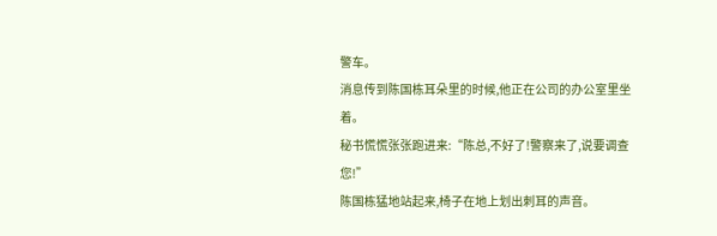警车。
消息传到陈国栋耳朵里的时候,他正在公司的办公室里坐着。
秘书慌慌张张跑进来:“陈总,不好了!警察来了,说要调查您!”
陈国栋猛地站起来,椅子在地上划出刺耳的声音。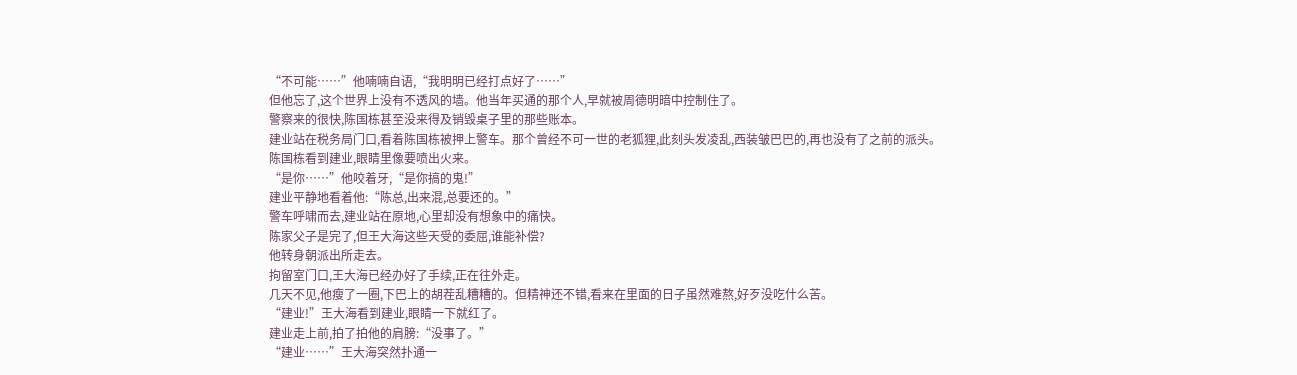“不可能……”他喃喃自语,“我明明已经打点好了……”
但他忘了,这个世界上没有不透风的墙。他当年买通的那个人,早就被周德明暗中控制住了。
警察来的很快,陈国栋甚至没来得及销毁桌子里的那些账本。
建业站在税务局门口,看着陈国栋被押上警车。那个曾经不可一世的老狐狸,此刻头发凌乱,西装皱巴巴的,再也没有了之前的派头。
陈国栋看到建业,眼睛里像要喷出火来。
“是你……”他咬着牙,“是你搞的鬼!”
建业平静地看着他:“陈总,出来混,总要还的。”
警车呼啸而去,建业站在原地,心里却没有想象中的痛快。
陈家父子是完了,但王大海这些天受的委屈,谁能补偿?
他转身朝派出所走去。
拘留室门口,王大海已经办好了手续,正在往外走。
几天不见,他瘦了一圈,下巴上的胡茬乱糟糟的。但精神还不错,看来在里面的日子虽然难熬,好歹没吃什么苦。
“建业!”王大海看到建业,眼睛一下就红了。
建业走上前,拍了拍他的肩膀:“没事了。”
“建业……”王大海突然扑通一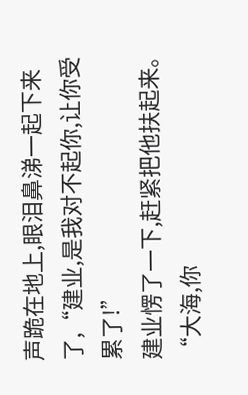声跪在地上,眼泪鼻涕一起下来了,“建业,是我对不起你,让你受累了!”
建业愣了一下,赶紧把他扶起来。
“大海,你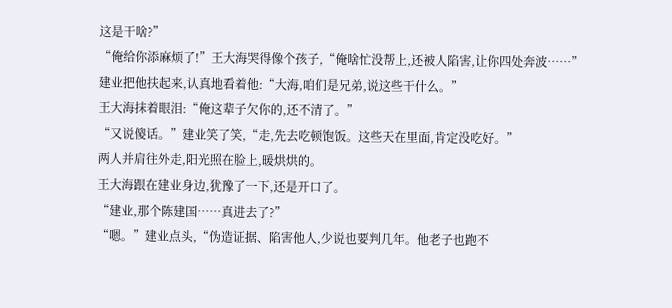这是干啥?”
“俺给你添麻烦了!”王大海哭得像个孩子,“俺啥忙没帮上,还被人陷害,让你四处奔波……”
建业把他扶起来,认真地看着他:“大海,咱们是兄弟,说这些干什么。”
王大海抹着眼泪:“俺这辈子欠你的,还不清了。”
“又说傻话。”建业笑了笑,“走,先去吃顿饱饭。这些天在里面,肯定没吃好。”
两人并肩往外走,阳光照在脸上,暖烘烘的。
王大海跟在建业身边,犹豫了一下,还是开口了。
“建业,那个陈建国……真进去了?”
“嗯。”建业点头,“伪造证据、陷害他人,少说也要判几年。他老子也跑不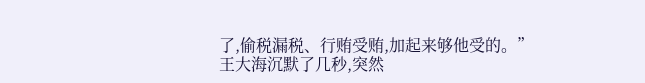了,偷税漏税、行贿受贿,加起来够他受的。”
王大海沉默了几秒,突然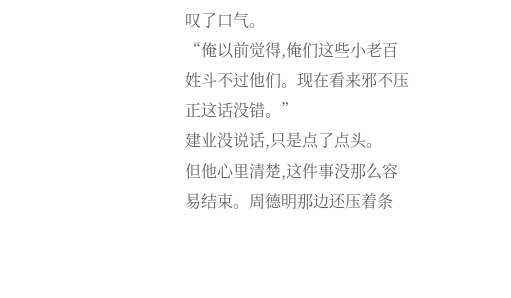叹了口气。
“俺以前觉得,俺们这些小老百姓斗不过他们。现在看来邪不压正这话没错。”
建业没说话,只是点了点头。
但他心里清楚,这件事没那么容易结束。周德明那边还压着条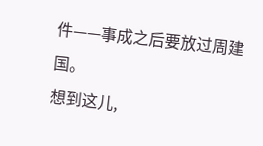件——事成之后要放过周建国。
想到这儿,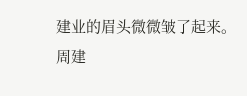建业的眉头微微皱了起来。
周建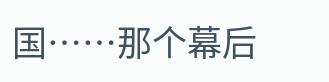国……那个幕后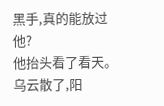黑手,真的能放过他?
他抬头看了看天。乌云散了,阳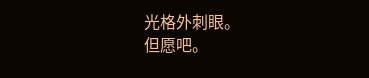光格外刺眼。
但愿吧。